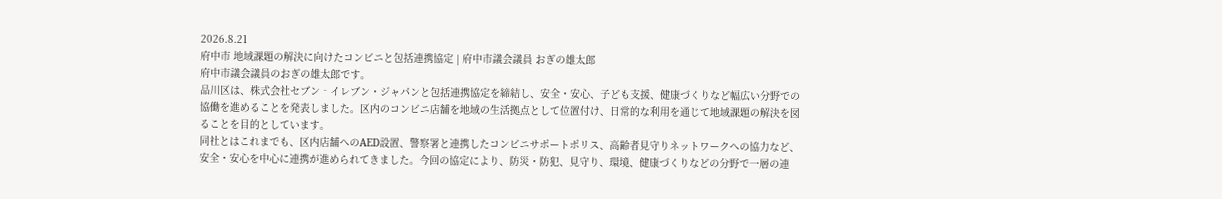2026.8.21
府中市 地域課題の解決に向けたコンビニと包括連携協定 | 府中市議会議員 おぎの雄太郎
府中市議会議員のおぎの雄太郎です。
品川区は、株式会社セブン‐イレブン・ジャパンと包括連携協定を締結し、安全・安心、子ども支援、健康づくりなど幅広い分野での協働を進めることを発表しました。区内のコンビニ店舗を地域の生活拠点として位置付け、日常的な利用を通じて地域課題の解決を図ることを目的としています。
同社とはこれまでも、区内店舗へのAED設置、警察署と連携したコンビニサポートポリス、高齢者見守りネットワークへの協力など、安全・安心を中心に連携が進められてきました。今回の協定により、防災・防犯、見守り、環境、健康づくりなどの分野で一層の連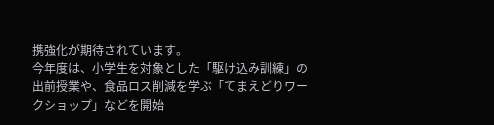携強化が期待されています。
今年度は、小学生を対象とした「駆け込み訓練」の出前授業や、食品ロス削減を学ぶ「てまえどりワークショップ」などを開始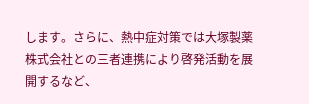します。さらに、熱中症対策では大塚製薬株式会社との三者連携により啓発活動を展開するなど、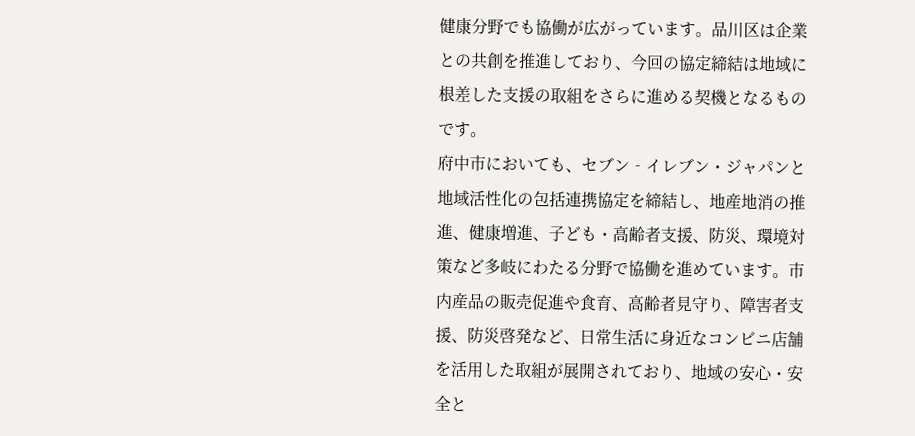健康分野でも協働が広がっています。品川区は企業との共創を推進しており、今回の協定締結は地域に根差した支援の取組をさらに進める契機となるものです。
府中市においても、セブン‐イレブン・ジャパンと地域活性化の包括連携協定を締結し、地産地消の推進、健康増進、子ども・高齢者支援、防災、環境対策など多岐にわたる分野で協働を進めています。市内産品の販売促進や食育、高齢者見守り、障害者支援、防災啓発など、日常生活に身近なコンビニ店舗を活用した取組が展開されており、地域の安心・安全と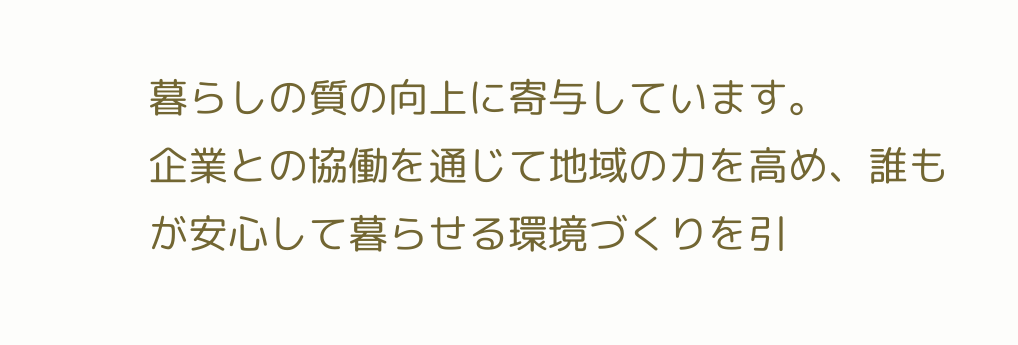暮らしの質の向上に寄与しています。
企業との協働を通じて地域の力を高め、誰もが安心して暮らせる環境づくりを引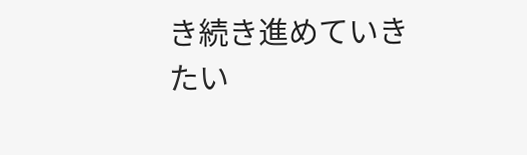き続き進めていきたい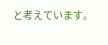と考えています。